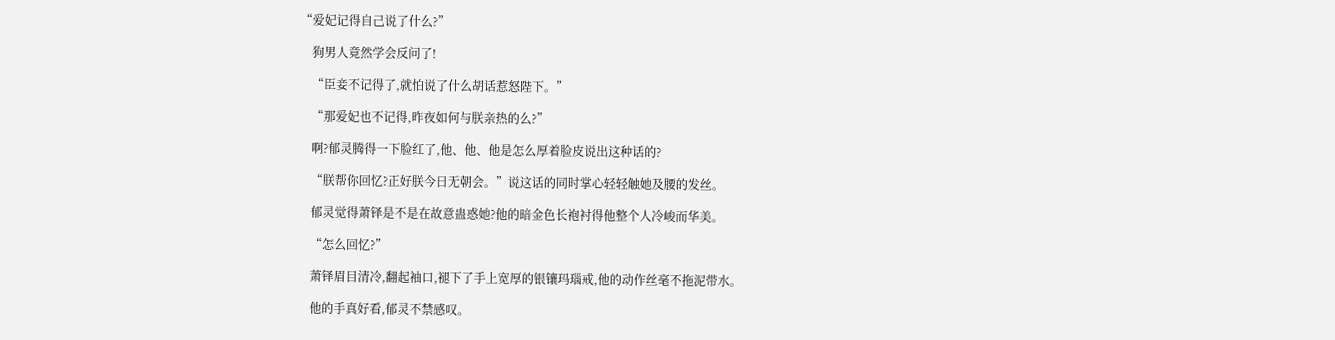“爱妃记得自己说了什么?”

    狗男人竟然学会反问了!

    “臣妾不记得了,就怕说了什么胡话惹怒陛下。”

    “那爱妃也不记得,昨夜如何与朕亲热的么?”

    啊?郁灵腾得一下脸红了,他、他、他是怎么厚着脸皮说出这种话的?

    “朕帮你回忆?正好朕今日无朝会。”说这话的同时掌心轻轻触她及腰的发丝。

    郁灵觉得萧铎是不是在故意蛊惑她?他的暗金色长袍衬得他整个人冷峻而华美。

    “怎么回忆?”

    萧铎眉目清冷,翻起袖口,褪下了手上宽厚的银镶玛瑙戒,他的动作丝毫不拖泥带水。

    他的手真好看,郁灵不禁感叹。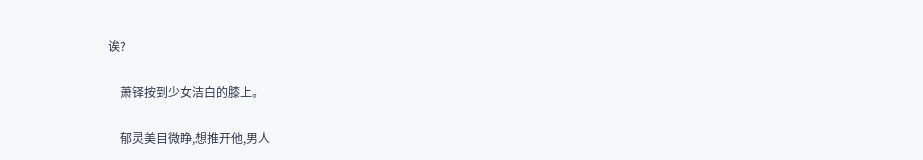诶?

    萧铎按到少女洁白的膝上。

    郁灵美目微睁,想推开他,男人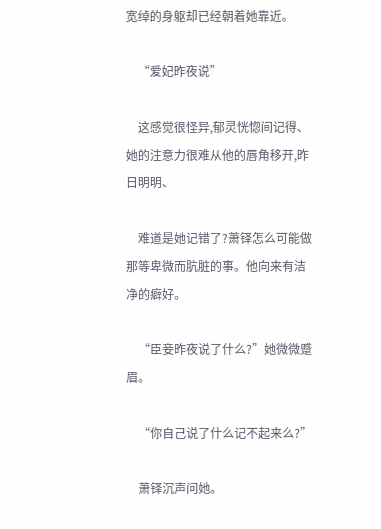宽绰的身躯却已经朝着她靠近。

    “爱妃昨夜说”

    这感觉很怪异,郁灵恍惚间记得、她的注意力很难从他的唇角移开,昨日明明、

    难道是她记错了?萧铎怎么可能做那等卑微而肮脏的事。他向来有洁净的癖好。

    “臣妾昨夜说了什么?”她微微蹙眉。

    “你自己说了什么记不起来么?”

    萧铎沉声问她。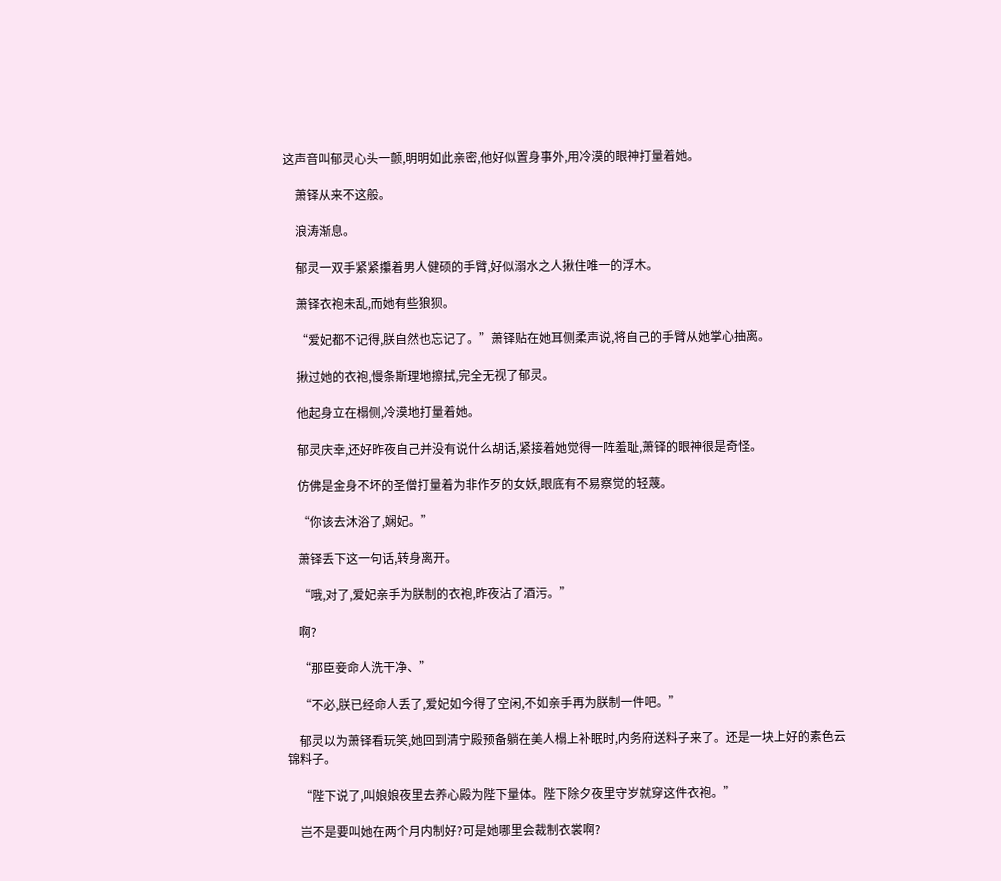这声音叫郁灵心头一颤,明明如此亲密,他好似置身事外,用冷漠的眼神打量着她。

    萧铎从来不这般。

    浪涛渐息。

    郁灵一双手紧紧攥着男人健硕的手臂,好似溺水之人揪住唯一的浮木。

    萧铎衣袍未乱,而她有些狼狈。

    “爱妃都不记得,朕自然也忘记了。”萧铎贴在她耳侧柔声说,将自己的手臂从她掌心抽离。

    揪过她的衣袍,慢条斯理地擦拭,完全无视了郁灵。

    他起身立在榻侧,冷漠地打量着她。

    郁灵庆幸,还好昨夜自己并没有说什么胡话,紧接着她觉得一阵羞耻,萧铎的眼神很是奇怪。

    仿佛是金身不坏的圣僧打量着为非作歹的女妖,眼底有不易察觉的轻蔑。

    “你该去沐浴了,娴妃。”

    萧铎丢下这一句话,转身离开。

    “哦,对了,爱妃亲手为朕制的衣袍,昨夜沾了酒污。”

    啊?

    “那臣妾命人洗干净、”

    “不必,朕已经命人丢了,爱妃如今得了空闲,不如亲手再为朕制一件吧。”

    郁灵以为萧铎看玩笑,她回到清宁殿预备躺在美人榻上补眠时,内务府送料子来了。还是一块上好的素色云锦料子。

    “陛下说了,叫娘娘夜里去养心殿为陛下量体。陛下除夕夜里守岁就穿这件衣袍。”

    岂不是要叫她在两个月内制好?可是她哪里会裁制衣裳啊?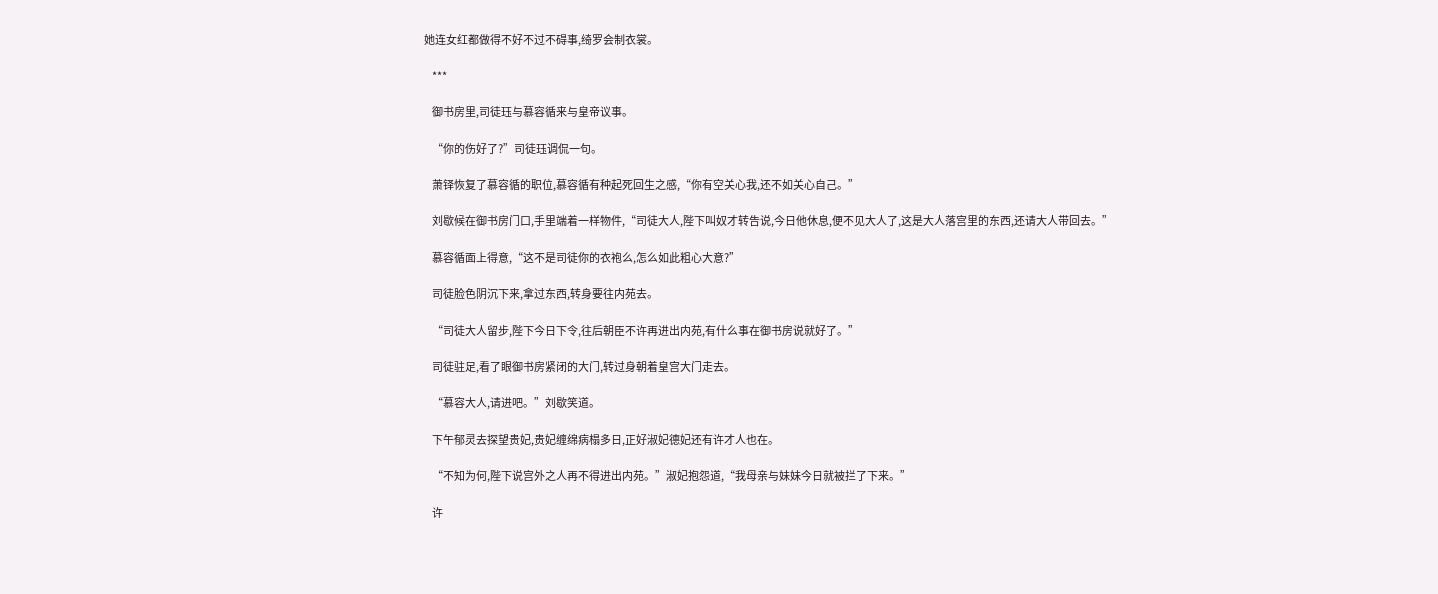她连女红都做得不好不过不碍事,绮罗会制衣裳。

    ***

    御书房里,司徒珏与慕容循来与皇帝议事。

    “你的伤好了?”司徒珏调侃一句。

    萧铎恢复了慕容循的职位,慕容循有种起死回生之感,“你有空关心我,还不如关心自己。”

    刘歇候在御书房门口,手里端着一样物件,“司徒大人,陛下叫奴才转告说,今日他休息,便不见大人了,这是大人落宫里的东西,还请大人带回去。”

    慕容循面上得意,“这不是司徒你的衣袍么,怎么如此粗心大意?”

    司徒脸色阴沉下来,拿过东西,转身要往内苑去。

    “司徒大人留步,陛下今日下令,往后朝臣不许再进出内苑,有什么事在御书房说就好了。”

    司徒驻足,看了眼御书房紧闭的大门,转过身朝着皇宫大门走去。

    “慕容大人,请进吧。”刘歇笑道。

    下午郁灵去探望贵妃,贵妃缠绵病榻多日,正好淑妃德妃还有许才人也在。

    “不知为何,陛下说宫外之人再不得进出内苑。”淑妃抱怨道,“我母亲与妹妹今日就被拦了下来。”

    许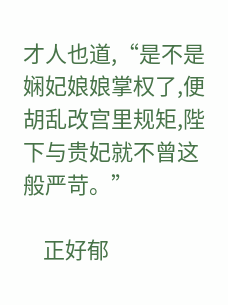才人也道,“是不是娴妃娘娘掌权了,便胡乱改宫里规矩,陛下与贵妃就不曾这般严苛。”

    正好郁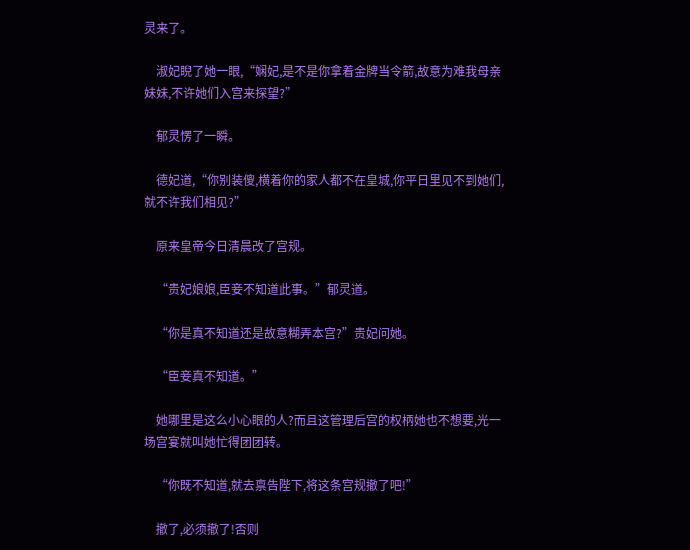灵来了。

    淑妃睨了她一眼,“娴妃,是不是你拿着金牌当令箭,故意为难我母亲妹妹,不许她们入宫来探望?”

    郁灵愣了一瞬。

    德妃道,“你别装傻,横着你的家人都不在皇城,你平日里见不到她们,就不许我们相见?”

    原来皇帝今日清晨改了宫规。

    “贵妃娘娘,臣妾不知道此事。”郁灵道。

    “你是真不知道还是故意糊弄本宫?”贵妃问她。

    “臣妾真不知道。”

    她哪里是这么小心眼的人?而且这管理后宫的权柄她也不想要,光一场宫宴就叫她忙得团团转。

    “你既不知道,就去禀告陛下,将这条宫规撤了吧!”

    撤了,必须撤了!否则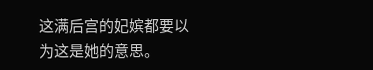这满后宫的妃嫔都要以为这是她的意思。